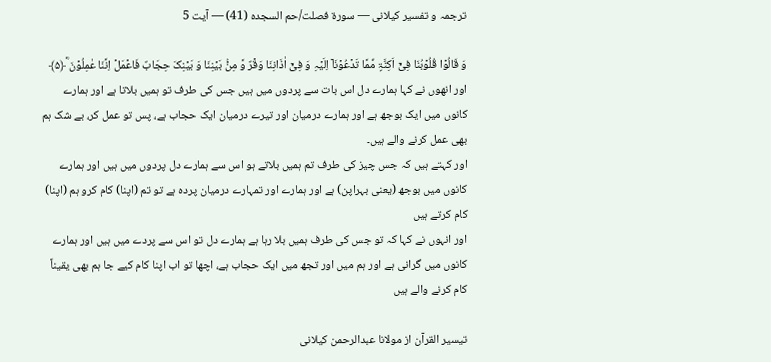ترجمہ و تفسیر کیلانی — سورۃ فصلت/حم السجده (41) — آیت 5

وَ قَالُوۡا قُلُوۡبُنَا فِیۡۤ اَکِنَّۃٍ مِّمَّا تَدۡعُوۡنَاۤ اِلَیۡہِ وَ فِیۡۤ اٰذَانِنَا وَقۡرٌ وَّ مِنۡۢ بَیۡنِنَا وَ بَیۡنِکَ حِجَابٌ فَاعۡمَلۡ اِنَّنَا عٰمِلُوۡنَ ؓ﴿۵﴾
اور انھوں نے کہا ہمارے دل اس بات سے پردوں میں ہیں جس کی طرف تو ہمیں بلاتا ہے اور ہمارے کانوں میں ایک بوجھ ہے اور ہمارے درمیان اور تیرے درمیان ایک حجاب ہے، پس تو عمل کر، بے شک ہم بھی عمل کرنے والے ہیں۔
اور کہتے ہیں کہ جس چیز کی طرف تم ہمیں بلاتے ہو اس سے ہمارے دل پردوں میں ہیں اور ہمارے کانوں میں بوجھ (یعنی بہراپن) ہے اور ہمارے اور تمہارے درمیان پردہ ہے تو تم (اپنا) کام کرو ہم (اپنا) کام کرتے ہیں
اور انہوں نے کہا کہ تو جس کی طرف ہمیں بلا رہا ہے ہمارے دل تو اس سے پردے میں ہیں اور ہمارے کانوں میں گرانی ہے اور ہم میں اور تجھ میں ایک حجاب ہے، اچھا تو اب اپنا کام کیے جا ہم بھی یقیناً کام کرنے والے ہیں

تيسير القرآن از مولانا عبدالرحمن کیلانی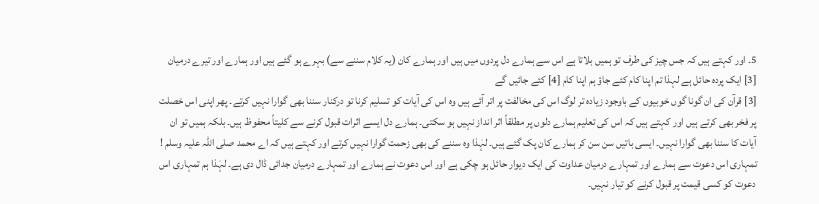5۔ اور کہتے ہیں کہ جس چیز کی طرف تو ہمیں بلاتا ہے اس سے ہمارے دل پردوں میں ہیں اور ہمارے کان (یہ کلام سننے سے) بہرے ہو گئے ہیں اور ہمارے اور تیرے درمیان [3] ایک پردہ حائل ہے لہذا تم اپنا کام کئے جاؤ ہم اپنا کام [4] کئے جائیں گے
[3] قرآن کی ان گونا گوں خوبیوں کے باوجود زیادہ تر لوگ اس کی مخالفت پر اتر آئے ہیں وہ اس کی آیات کو تسلیم کرنا تو درکنار سننا بھی گوارا نہیں کرتے۔ پھر اپنی اس خصلت پر فخر بھی کرتے ہیں اور کہتے ہیں کہ اس کی تعلیم ہمارے دلوں پر مطلقاً اثر انداز نہیں ہو سکتی۔ ہمارے دل ایسے اثرات قبول کرنے سے کلیتاً محفوظ ہیں۔ بلکہ ہمیں تو ان آیات کا سننا بھی گوارا نہیں۔ ایسی باتیں سن سن کر ہمارے کان پک گئے ہیں۔ لہٰذا وہ سننے کی بھی زحمت گوارا نہیں کرتے اور کہتے ہیں کہ اے محمد صلی اللہ علیہ وسلم ! تمہاری اس دعوت سے ہمارے اور تمہارے درمیان عداوت کی ایک دیوار حائل ہو چکی ہے اور اس دعوت نے ہمارے اور تمہارے درمیان جدائی ڈال دی ہے۔ لہٰذا ہم تمہاری اس دعوت کو کسی قیمت پر قبول کرنے کو تیار نہیں۔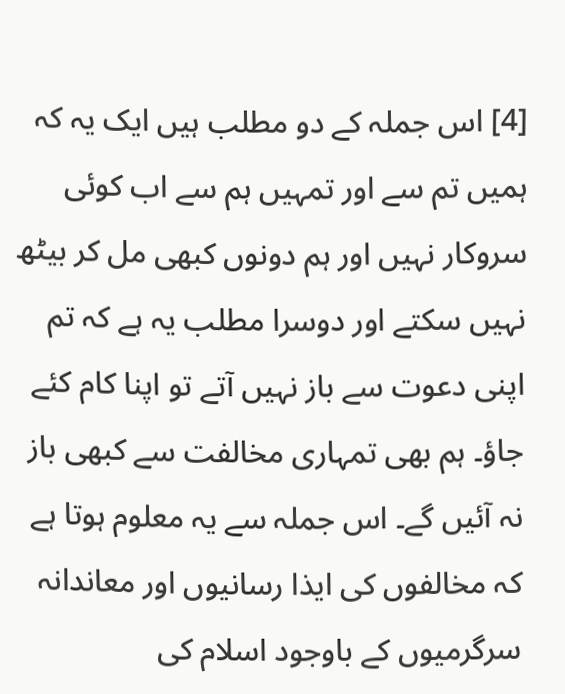[4] اس جملہ کے دو مطلب ہیں ایک یہ کہ ہمیں تم سے اور تمہیں ہم سے اب کوئی سروکار نہیں اور ہم دونوں کبھی مل کر بیٹھ نہیں سکتے اور دوسرا مطلب یہ ہے کہ تم اپنی دعوت سے باز نہیں آتے تو اپنا کام کئے جاؤ۔ ہم بھی تمہاری مخالفت سے کبھی باز نہ آئیں گے۔ اس جملہ سے یہ معلوم ہوتا ہے کہ مخالفوں کی ایذا رسانیوں اور معاندانہ سرگرمیوں کے باوجود اسلام کی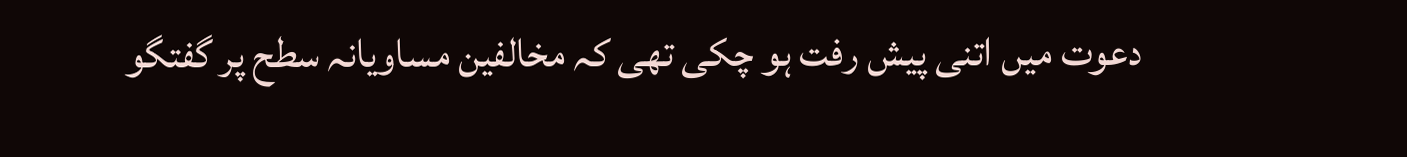دعوت میں اتنی پیش رفت ہو چکی تھی کہ مخالفین مساویانہ سطح پر گفتگو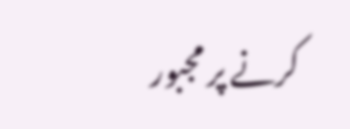کرنے پر مجبور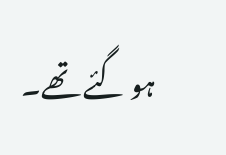ہو گئے تھے۔